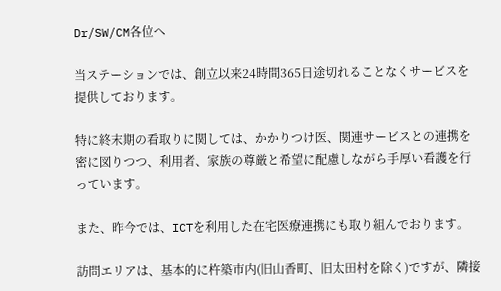Dr/SW/CM各位へ

当ステーションでは、創立以来24時間365日途切れることなくサービスを提供しております。

特に終末期の看取りに関しては、かかりつけ医、関連サービスとの連携を密に図りつつ、利用者、家族の尊厳と希望に配慮しながら手厚い看護を行っています。

また、昨今では、ICTを利用した在宅医療連携にも取り組んでおります。

訪問エリアは、基本的に杵築市内(旧山香町、旧太田村を除く)ですが、隣接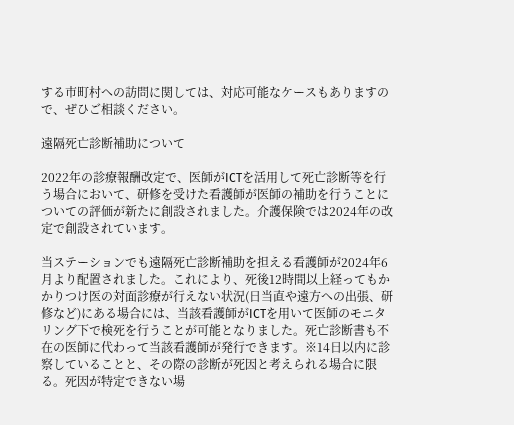する市町村への訪問に関しては、対応可能なケースもありますので、ぜひご相談ください。

遠隔死亡診断補助について

2022年の診療報酬改定で、医師がICTを活用して死亡診断等を行う場合において、研修を受けた看護師が医師の補助を行うことについての評価が新たに創設されました。介護保険では2024年の改定で創設されています。

当ステーションでも遠隔死亡診断補助を担える看護師が2024年6月より配置されました。これにより、死後12時間以上経ってもかかりつけ医の対面診療が行えない状況(日当直や遠方への出張、研修など)にある場合には、当該看護師がICTを用いて医師のモニタリング下で検死を行うことが可能となりました。死亡診断書も不在の医師に代わって当該看護師が発行できます。※14日以内に診察していることと、その際の診断が死因と考えられる場合に限る。死因が特定できない場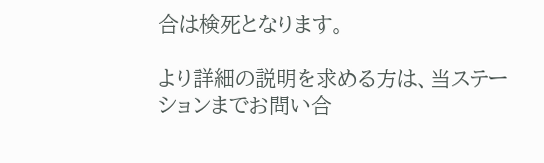合は検死となります。

より詳細の説明を求める方は、当ステーションまでお問い合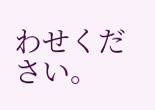わせください。